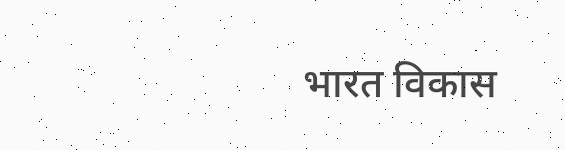भारत विकास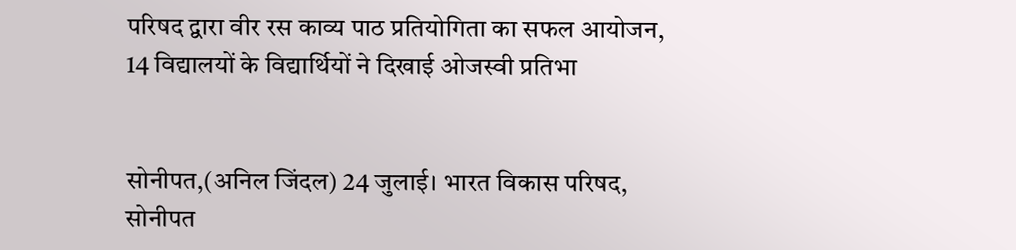परिषद द्वारा वीर रस काव्य पाठ प्रतियोगिता का सफल आयोजन,
14 विद्यालयों के विद्यार्थियों ने दिखाई ओजस्वी प्रतिभा


सोनीपत,(अनिल जिंदल) 24 जुलाई। भारत विकास परिषद, सोनीपत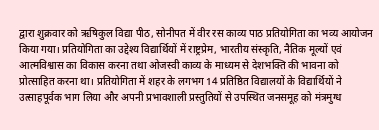द्वारा शुक्रवार को ऋषिकुल विद्या पीठ, सोनीपत में वीर रस काव्य पाठ प्रतियोगिता का भव्य आयोजन किया गया। प्रतियोगिता का उद्देश्य विद्यार्थियों में राष्ट्रप्रेम, भारतीय संस्कृति, नैतिक मूल्यों एवं आत्मविश्वास का विकास करना तथा ओजस्वी काव्य के माध्यम से देशभक्ति की भावना को प्रोत्साहित करना था। प्रतियोगिता में शहर के लगभग 14 प्रतिष्ठित विद्यालयों के विद्यार्थियों ने उत्साहपूर्वक भाग लिया और अपनी प्रभावशाली प्रस्तुतियों से उपस्थित जनसमूह को मंत्रमुग्ध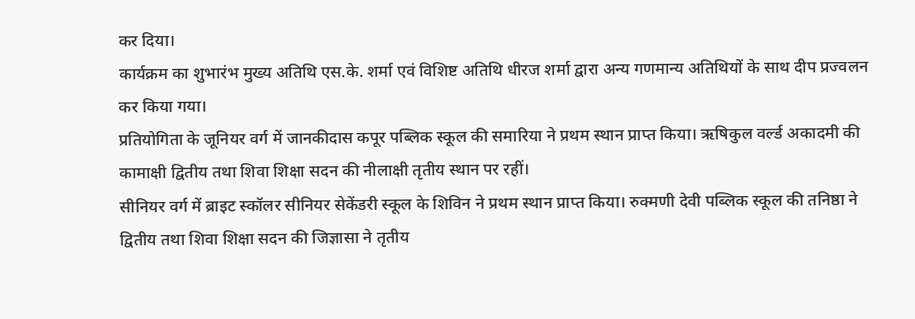कर दिया।
कार्यक्रम का शुभारंभ मुख्य अतिथि एस.के. शर्मा एवं विशिष्ट अतिथि धीरज शर्मा द्वारा अन्य गणमान्य अतिथियों के साथ दीप प्रज्वलन कर किया गया।
प्रतियोगिता के जूनियर वर्ग में जानकीदास कपूर पब्लिक स्कूल की समारिया ने प्रथम स्थान प्राप्त किया। ऋषिकुल वर्ल्ड अकादमी की कामाक्षी द्वितीय तथा शिवा शिक्षा सदन की नीलाक्षी तृतीय स्थान पर रहीं।
सीनियर वर्ग में ब्राइट स्कॉलर सीनियर सेकेंडरी स्कूल के शिविन ने प्रथम स्थान प्राप्त किया। रुक्मणी देवी पब्लिक स्कूल की तनिष्ठा ने द्वितीय तथा शिवा शिक्षा सदन की जिज्ञासा ने तृतीय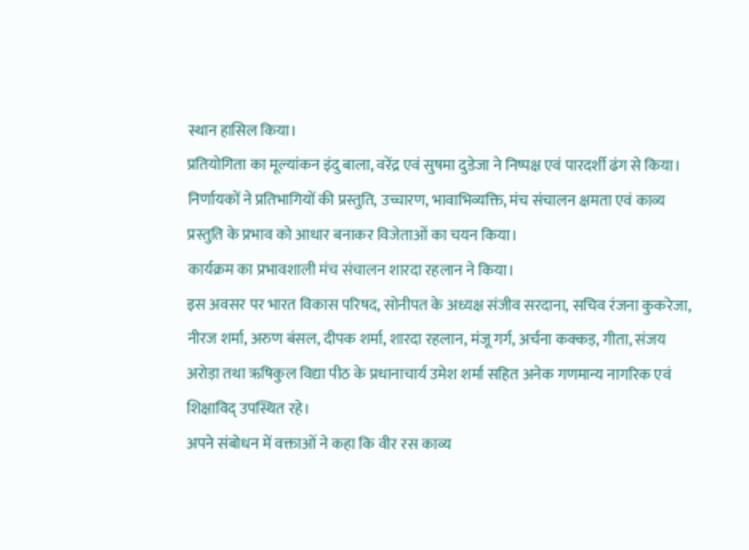स्थान हासिल किया।
प्रतियोगिता का मूल्यांकन इंदु बाला, वरेंद्र एवं सुषमा दुडेजा ने निष्पक्ष एवं पारदर्शी ढंग से किया। निर्णायकों ने प्रतिभागियों की प्रस्तुति, उच्चारण, भावाभिव्यक्ति, मंच संचालन क्षमता एवं काव्य प्रस्तुति के प्रभाव को आधार बनाकर विजेताओं का चयन किया।
कार्यक्रम का प्रभावशाली मंच संचालन शारदा रहलान ने किया।
इस अवसर पर भारत विकास परिषद, सोनीपत के अध्यक्ष संजीव सरदाना, सचिव रंजना कुकरेजा, नीरज शर्मा, अरुण बंसल, दीपक शर्मा, शारदा रहलान, मंजू गर्ग, अर्चना कक्कड़, गीता, संजय अरोड़ा तथा ऋषिकुल विद्या पीठ के प्रधानाचार्य उमेश शर्मा सहित अनेक गणमान्य नागरिक एवं शिक्षाविद् उपस्थित रहे।
अपने संबोधन में वक्ताओं ने कहा कि वीर रस काव्य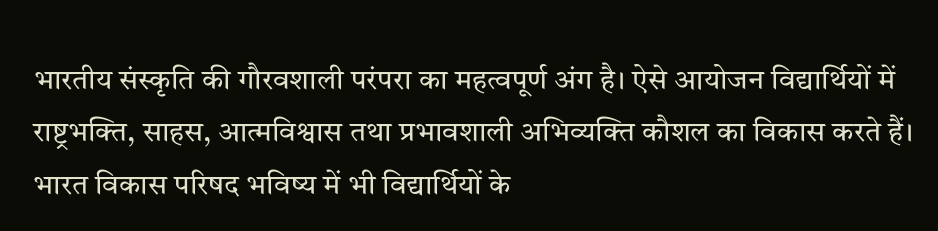भारतीय संस्कृति की गौरवशाली परंपरा का महत्वपूर्ण अंग है। ऐसे आयोजन विद्यार्थियों में राष्ट्रभक्ति, साहस, आत्मविश्वास तथा प्रभावशाली अभिव्यक्ति कौशल का विकास करते हैं। भारत विकास परिषद भविष्य में भी विद्यार्थियों के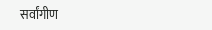सर्वांगीण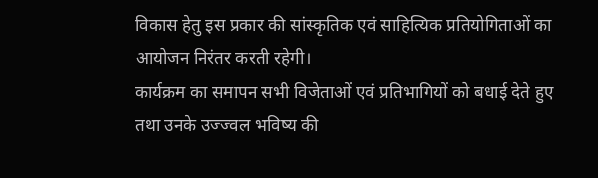विकास हेतु इस प्रकार की सांस्कृतिक एवं साहित्यिक प्रतियोगिताओं का आयोजन निरंतर करती रहेगी।
कार्यक्रम का समापन सभी विजेताओं एवं प्रतिभागियों को बधाई देते हुए तथा उनके उज्ज्वल भविष्य की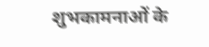शुभकामनाओं के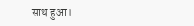साथ हुआ।